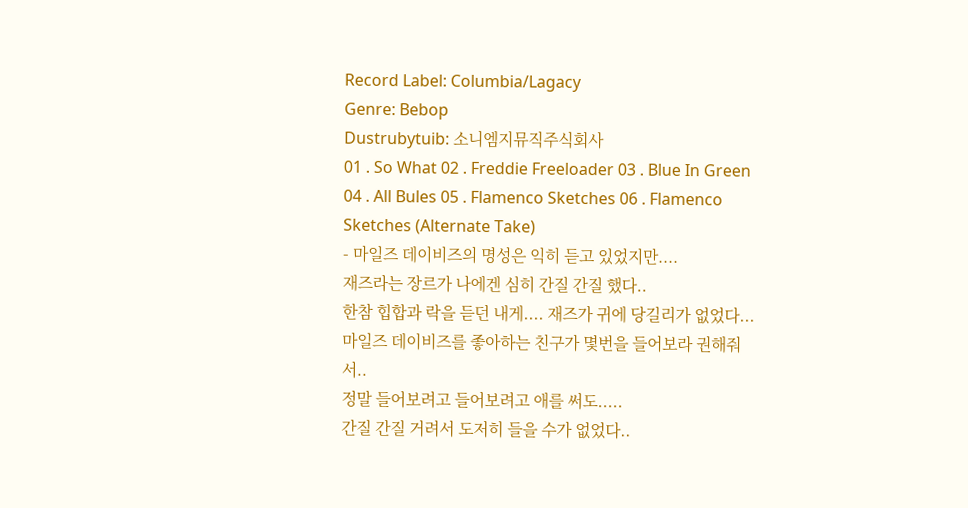Record Label: Columbia/Lagacy
Genre: Bebop
Dustrubytuib: 소니엠지뮤직주식회사
01 . So What 02 . Freddie Freeloader 03 . Blue In Green 04 . All Bules 05 . Flamenco Sketches 06 . Flamenco Sketches (Alternate Take)
- 마일즈 데이비즈의 명성은 익히 듣고 있었지만....
재즈라는 장르가 나에겐 심히 간질 간질 했다..
한참 힙합과 락을 듣던 내게.... 재즈가 귀에 당길리가 없었다...
마일즈 데이비즈를 좋아하는 친구가 몇번을 들어보라 권해줘서..
정말 들어보려고 들어보려고 애를 써도.....
간질 간질 거려서 도저히 들을 수가 없었다..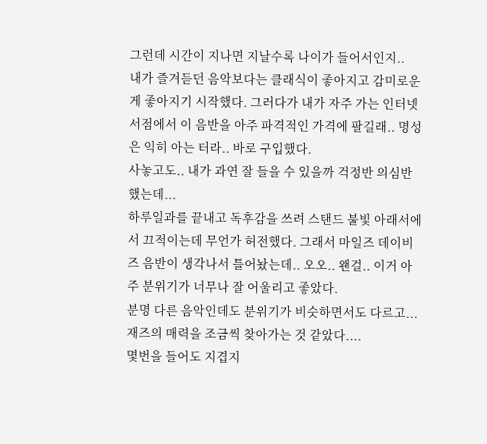그런데 시간이 지나면 지날수록 나이가 들어서인지..
내가 즐겨듣던 음악보다는 클래식이 좋아지고 감미로운게 좋아지기 시작했다. 그러다가 내가 자주 가는 인터넷 서점에서 이 음반을 아주 파격적인 가격에 팔길래.. 명성은 익히 아는 터라.. 바로 구입했다.
사놓고도.. 내가 과연 잘 들을 수 있을까 걱정반 의심반 했는데...
하루일과를 끝내고 독후감을 쓰려 스탠드 불빛 아래서에서 끄적이는데 무언가 허전했다. 그래서 마일즈 데이비즈 음반이 생각나서 틀어놨는데.. 오오.. 왠걸.. 이거 아주 분위기가 너무나 잘 어울리고 좋았다.
분명 다른 음악인데도 분위기가 비슷하면서도 다르고...
재즈의 매력을 조금씩 찾아가는 것 같았다....
몇번을 들어도 지겹지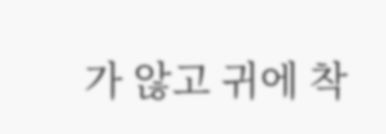가 않고 귀에 착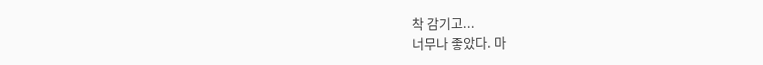착 감기고...
너무나 좋았다. 마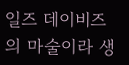일즈 데이비즈의 마술이라 생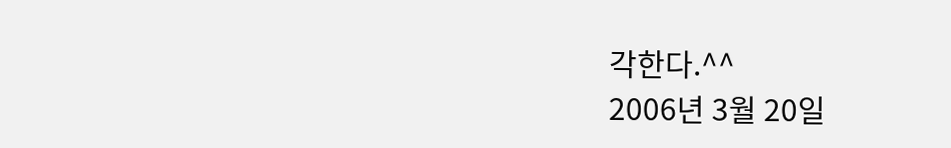각한다.^^
2006년 3월 20일